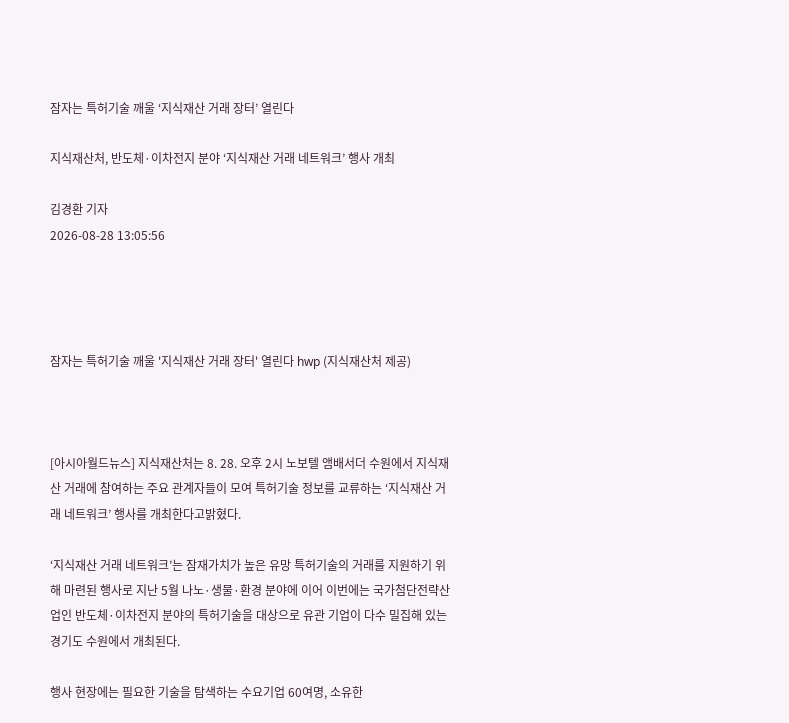잠자는 특허기술 깨울 ‘지식재산 거래 장터’ 열린다

지식재산처, 반도체·이차전지 분야 ‘지식재산 거래 네트워크’ 행사 개최

김경환 기자
2026-08-28 13:05:56




잠자는 특허기술 깨울 '지식재산 거래 장터' 열린다 hwp (지식재산처 제공)



[아시아월드뉴스] 지식재산처는 8. 28. 오후 2시 노보텔 앰배서더 수원에서 지식재산 거래에 참여하는 주요 관계자들이 모여 특허기술 정보를 교류하는 ‘지식재산 거래 네트워크’ 행사를 개최한다고밝혔다.

‘지식재산 거래 네트워크’는 잠재가치가 높은 유망 특허기술의 거래를 지원하기 위해 마련된 행사로 지난 5월 나노·생물·환경 분야에 이어 이번에는 국가첨단전략산업인 반도체·이차전지 분야의 특허기술을 대상으로 유관 기업이 다수 밀집해 있는 경기도 수원에서 개최된다.

행사 현장에는 필요한 기술을 탐색하는 수요기업 60여명, 소유한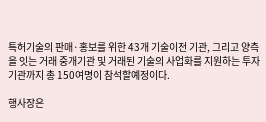특허기술의 판매·홍보를 위한 43개 기술이전 기관, 그리고 양측을 잇는 거래 중개기관 및 거래된 기술의 사업화를 지원하는 투자기관까지 총 150여명이 참석할예정이다.

행사장은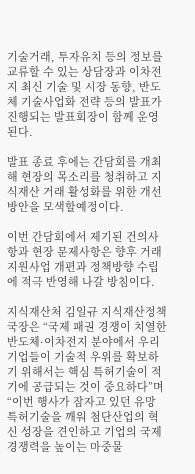기술거래, 투자유치 등의 정보를 교류할 수 있는 상담장과 이차전지 최신 기술 및 시장 동향, 반도체 기술사업화 전략 등의 발표가 진행되는 발표회장이 함께 운영된다.

발표 종료 후에는 간담회를 개최해 현장의 목소리를 청취하고 지식재산 거래 활성화를 위한 개선방안을 모색할예정이다.

이번 간담회에서 제기된 건의사항과 현장 문제사항은 향후 거래 지원사업 개편과 정책방향 수립에 적극 반영해 나갈 방침이다.

지식재산처 김일규 지식재산정책국장은 “국제 패권 경쟁이 치열한 반도체·이차전지 분야에서 우리 기업들이 기술적 우위를 확보하기 위해서는 핵심 특허기술이 적기에 공급되는 것이 중요하다”며 “이번 행사가 잠자고 있던 유망 특허기술을 깨워 첨단산업의 혁신 성장을 견인하고 기업의 국제 경쟁력을 높이는 마중물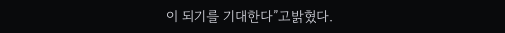이 되기를 기대한다”고밝혔다.